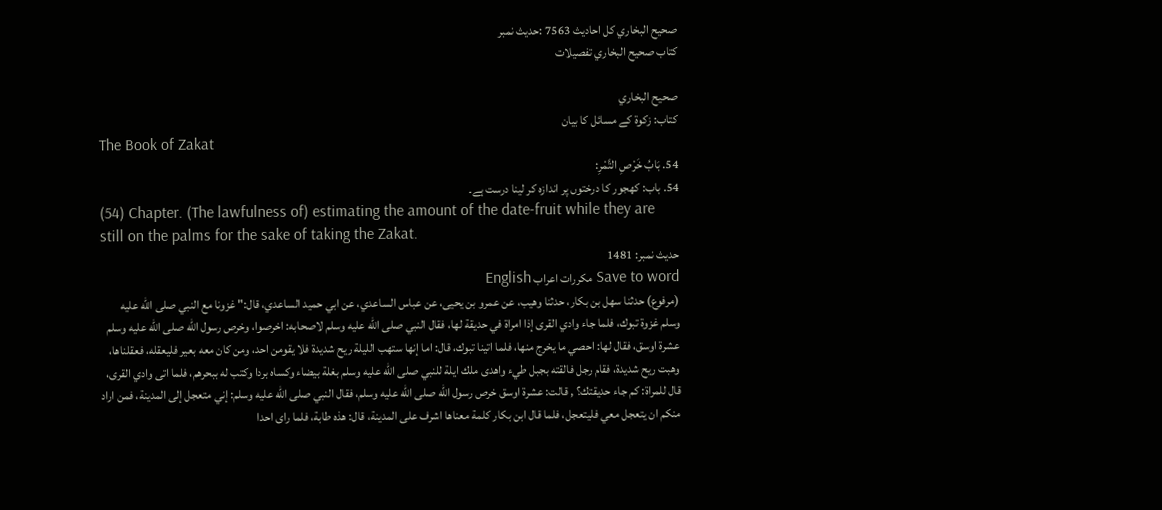صحيح البخاري کل احادیث 7563 :حدیث نمبر
کتاب صحيح البخاري تفصیلات

صحيح البخاري
کتاب: زکوۃ کے مسائل کا بیان
The Book of Zakat
54. بَابُ خَرْصِ التَّمْرِ:
54. باب: کھجور کا درختوں پر اندازہ کر لینا درست ہے۔
(54) Chapter. (The lawfulness of) estimating the amount of the date-fruit while they are still on the palms for the sake of taking the Zakat.
حدیث نمبر: 1481
Save to word مکررات اعراب English
(مرفوع) حدثنا سهل بن بكار، حدثنا وهيب، عن عمرو بن يحيى، عن عباس الساعدي، عن ابي حميد الساعدي، قال:" غزونا مع النبي صلى الله عليه وسلم غزوة تبوك، فلما جاء وادي القرى إذا امراة في حديقة لها، فقال النبي صلى الله عليه وسلم لاصحابه: اخرصوا، وخرص رسول الله صلى الله عليه وسلم عشرة اوسق، فقال لها: احصي ما يخرج منها، فلما اتينا تبوك، قال: اما إنها ستهب الليلة ريح شديدة فلا يقومن احد، ومن كان معه بعير فليعقله، فعقلناها، وهبت ريح شديدة، فقام رجل فالقته بجبل طيء واهدى ملك ايلة للنبي صلى الله عليه وسلم بغلة بيضاء وكساه بردا وكتب له ببحرهم، فلما اتى وادي القرى، قال للمراة: كم جاء حديقتك؟ , قالت: عشرة اوسق خرص رسول الله صلى الله عليه وسلم، فقال النبي صلى الله عليه وسلم: إني متعجل إلى المدينة، فمن اراد منكم ان يتعجل معي فليتعجل، فلما قال ابن بكار كلمة معناها اشرف على المدينة، قال: هذه طابة، فلما راى احدا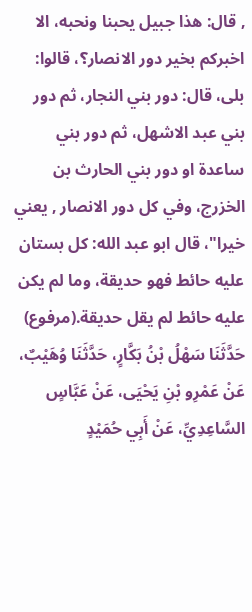, قال: هذا جبيل يحبنا ونحبه، الا اخبركم بخير دور الانصار؟، قالوا: بلى، قال: دور بني النجار، ثم دور بني عبد الاشهل، ثم دور بني ساعدة او دور بني الحارث بن الخزرج، وفي كل دور الانصار , يعني خيرا"، قال ابو عبد الله: كل بستان عليه حائط فهو حديقة، وما لم يكن عليه حائط لم يقل حديقة.(مرفوع) حَدَّثَنَا سَهْلُ بْنُ بَكَّارٍ، حَدَّثَنَا وُهَيْبٌ، عَنْ عَمْرِو بْنِ يَحْيَى، عَنْ عَبَّاسٍ السَّاعِدِيِّ، عَنْ أَبِي حُمَيْدٍ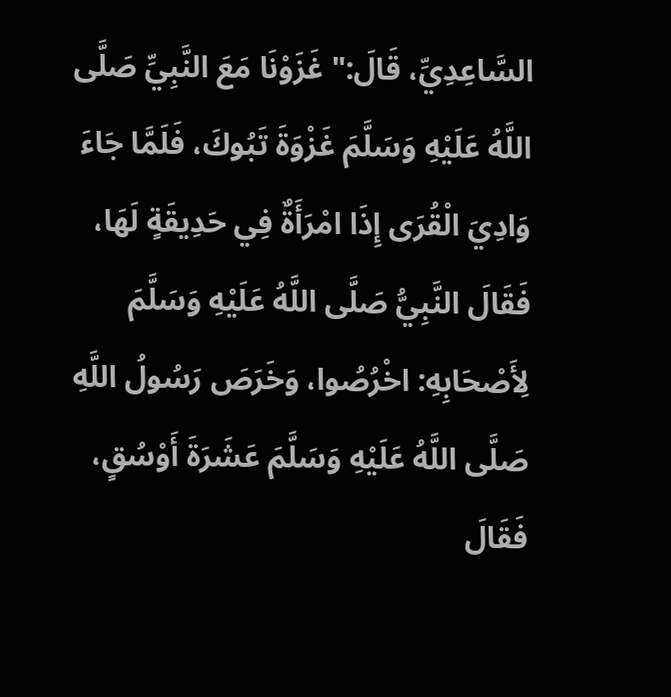السَّاعِدِيِّ، قَالَ:" غَزَوْنَا مَعَ النَّبِيِّ صَلَّى اللَّهُ عَلَيْهِ وَسَلَّمَ غَزْوَةَ تَبُوكَ، فَلَمَّا جَاءَ وَادِيَ الْقُرَى إِذَا امْرَأَةٌ فِي حَدِيقَةٍ لَهَا، فَقَالَ النَّبِيُّ صَلَّى اللَّهُ عَلَيْهِ وَسَلَّمَ لِأَصْحَابِهِ: اخْرُصُوا، وَخَرَصَ رَسُولُ اللَّهِ صَلَّى اللَّهُ عَلَيْهِ وَسَلَّمَ عَشَرَةَ أَوْسُقٍ، فَقَالَ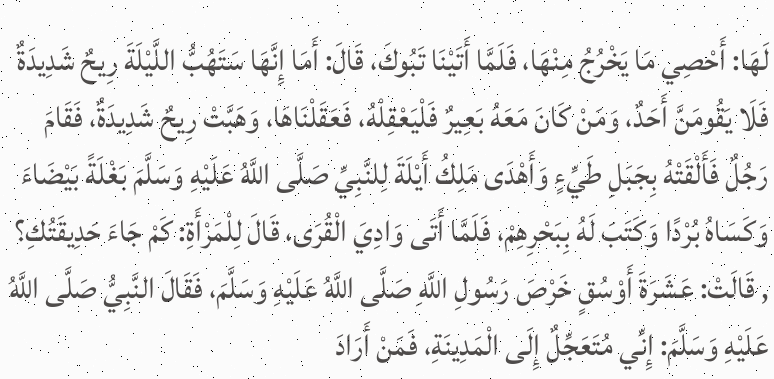لَهَا: أَحْصِي مَا يَخْرُجُ مِنْهَا، فَلَمَّا أَتَيْنَا تَبُوكَ، قَالَ: أَمَا إِنَّهَا سَتَهُبُّ اللَّيْلَةَ رِيحٌ شَدِيدَةٌ فَلَا يَقُومَنَّ أَحَدٌ، وَمَنْ كَانَ مَعَهُ بَعِيرٌ فَلْيَعْقِلْهُ، فَعَقَلْنَاهَا، وَهَبَّتْ رِيحٌ شَدِيدَةٌ، فَقَامَ رَجُلٌ فَأَلْقَتْهُ بِجَبَلِ طَيِّءٍ وَأَهْدَى مَلِكُ أَيْلَةَ لِلنَّبِيِّ صَلَّى اللَّهُ عَلَيْهِ وَسَلَّمَ بَغْلَةً بَيْضَاءَ وَكَسَاهُ بُرْدًا وَكَتَبَ لَهُ بِبَحْرِهِمْ، فَلَمَّا أَتَى وَادِيَ الْقُرَى، قَالَ لِلْمَرْأَةِ: كَمْ جَاءَ حَدِيقَتُكِ؟ , قَالَتْ: عَشَرَةَ أَوْسُقٍ خَرْصَ رَسُولِ اللَّهِ صَلَّى اللَّهُ عَلَيْهِ وَسَلَّمَ، فَقَالَ النَّبِيُّ صَلَّى اللَّهُ عَلَيْهِ وَسَلَّمَ: إِنِّي مُتَعَجِّلٌ إِلَى الْمَدِينَةِ، فَمَنْ أَرَادَ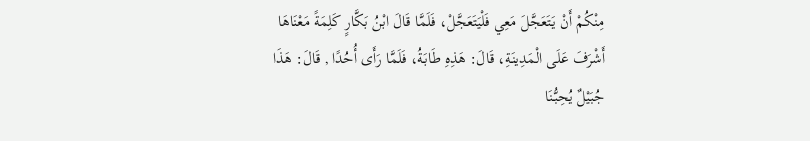مِنْكُمْ أَنْ يَتَعَجَّلَ مَعِي فَلْيَتَعَجَّلْ، فَلَمَّا قَالَ ابْنُ بَكَّارٍ كَلِمَةً مَعْنَاهَا أَشْرَفَ عَلَى الْمَدِينَةِ، قَالَ: هَذِهِ طَابَةُ، فَلَمَّا رَأَى أُحُدًا , قَالَ: هَذَا جُبَيْلٌ يُحِبُّنَا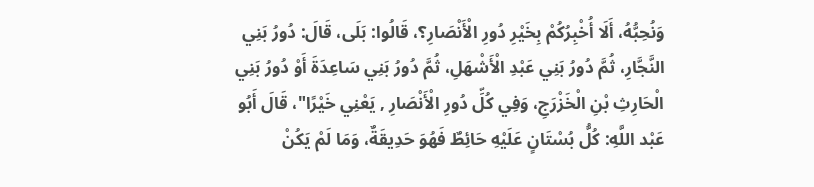وَنُحِبُّهُ، أَلَا أُخْبِرُكُمْ بِخَيْرِ دُورِ الْأَنْصَارِ؟، قَالُوا: بَلَى، قَالَ: دُورُ بَنِي النَّجَّارِ، ثُمَّ دُورُ بَنِي عَبْدِ الْأَشْهَلِ، ثُمَّ دُورُ بَنِي سَاعِدَةَ أَوْ دُورُ بَنِي الْحَارِثِ بْنِ الْخَزْرَجِ، وَفِي كُلِّ دُورِ الْأَنْصَارِ , يَعْنِي خَيْرًا"، قَالَ أَبُو عَبْد اللَّهِ: كُلُّ بُسْتَانٍ عَلَيْهِ حَائِطٌ فَهُوَ حَدِيقَةٌ، وَمَا لَمْ يَكُنْ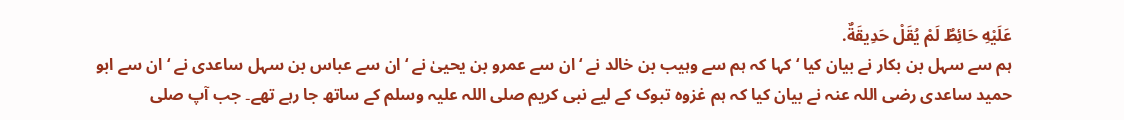عَلَيْهِ حَائِطٌ لَمْ يُقَلْ حَدِيقَةٌ.
ہم سے سہل بن بکار نے بیان کیا ‘ کہا کہ ہم سے وہیب بن خالد نے ‘ ان سے عمرو بن یحییٰ نے ‘ ان سے عباس بن سہل ساعدی نے ‘ ان سے ابو حمید ساعدی رضی اللہ عنہ نے بیان کیا کہ ہم غزوہ تبوک کے لیے نبی کریم صلی اللہ علیہ وسلم کے ساتھ جا رہے تھے۔ جب آپ صلی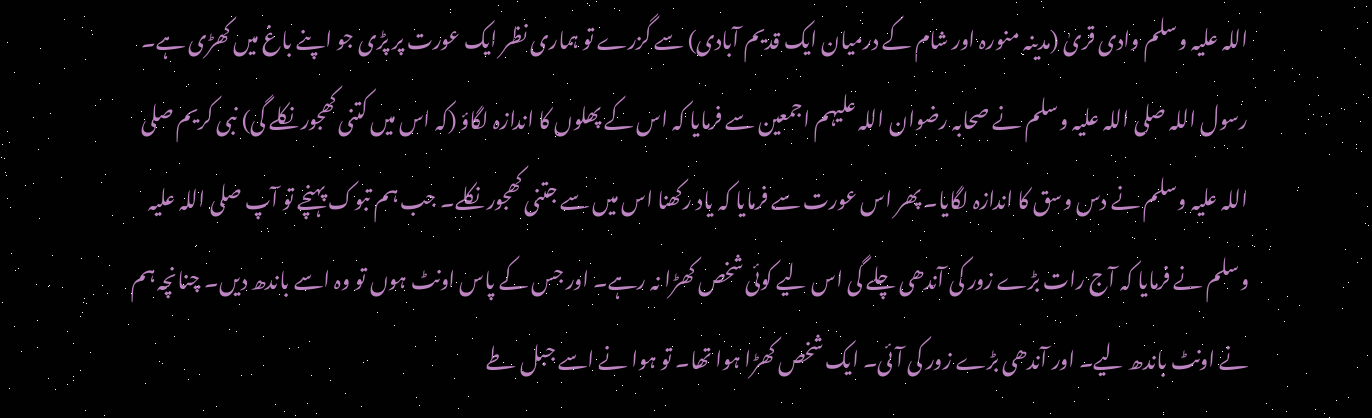اللہ علیہ وسلم وادی قریٰ (مدینہ منورہ اور شام کے درمیان ایک قدیم آبادی) سے گزرے تو ہماری نظر ایک عورت پر پڑی جو اپنے باغ میں کھڑی ہے۔ رسول اللہ صلی اللہ علیہ وسلم نے صحابہ رضوان اللہ علیہم اجمعین سے فرمایا کہ اس کے پھلوں کا اندازہ لگاؤ (کہ اس میں کتنی کھجور نکلے گی) نبی کریم صلی اللہ علیہ وسلم نے دس وسق کا اندازہ لگایا۔ پھر اس عورت سے فرمایا کہ یاد رکھنا اس میں سے جتنی کھجور نکلے۔ جب ہم تبوک پہنچے تو آپ صلی اللہ علیہ وسلم نے فرمایا کہ آج رات بڑے زور کی آندھی چلے گی اس لیے کوئی شخص کھڑا نہ رہے۔ اور جس کے پاس اونٹ ہوں تو وہ اسے باندھ دیں۔ چنانچہ ہم نے اونٹ باندھ لیے۔ اور آندھی بڑے زور کی آئی۔ ایک شخص کھڑا ہوا تھا۔ تو ہوا نے اسے جبل طے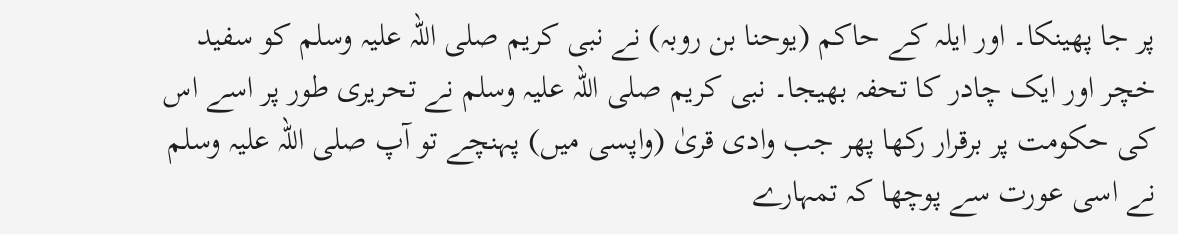پر جا پھینکا۔ اور ایلہ کے حاکم (یوحنا بن روبہ) نے نبی کریم صلی اللہ علیہ وسلم کو سفید خچر اور ایک چادر کا تحفہ بھیجا۔ نبی کریم صلی اللہ علیہ وسلم نے تحریری طور پر اسے اس کی حکومت پر برقرار رکھا پھر جب وادی قریٰ (واپسی میں) پہنچے تو آپ صلی اللہ علیہ وسلم نے اسی عورت سے پوچھا کہ تمہارے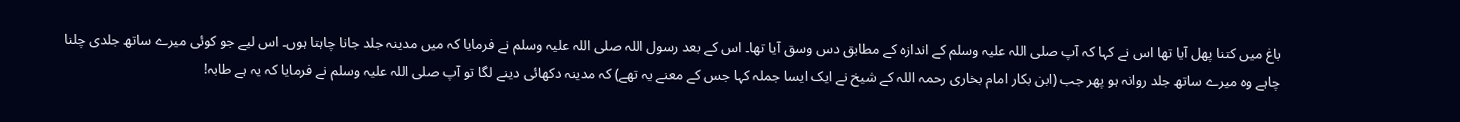باغ میں کتنا پھل آیا تھا اس نے کہا کہ آپ صلی اللہ علیہ وسلم کے اندازہ کے مطابق دس وسق آیا تھا۔ اس کے بعد رسول اللہ صلی اللہ علیہ وسلم نے فرمایا کہ میں مدینہ جلد جانا چاہتا ہوں۔ اس لیے جو کوئی میرے ساتھ جلدی چلنا چاہے وہ میرے ساتھ جلد روانہ ہو پھر جب (ابن بکار امام بخاری رحمہ اللہ کے شیخ نے ایک ایسا جملہ کہا جس کے معنے یہ تھے) کہ مدینہ دکھائی دینے لگا تو آپ صلی اللہ علیہ وسلم نے فرمایا کہ یہ ہے طابہ!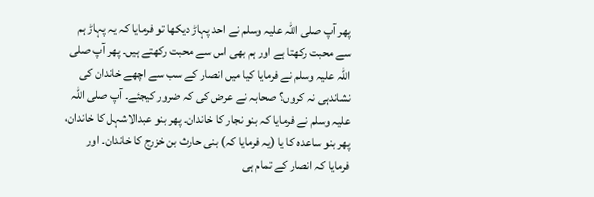پھر آپ صلی اللہ علیہ وسلم نے احد پہاڑ دیکھا تو فرمایا کہ یہ پہاڑ ہم سے محبت رکھتا ہے اور ہم بھی اس سے محبت رکھتے ہیں۔ پھر آپ صلی اللہ علیہ وسلم نے فرمایا کیا میں انصار کے سب سے اچھے خاندان کی نشاندہی نہ کروں؟ صحابہ نے عرض کی کہ ضرور کیجئے۔ آپ صلی اللہ علیہ وسلم نے فرمایا کہ بنو نجار کا خاندان۔ پھر بنو عبدالاشہل کا خاندان، پھر بنو ساعدہ کا یا (یہ فرمایا کہ) بنی حارث بن خزرج کا خاندان۔ اور فرمایا کہ انصار کے تمام ہی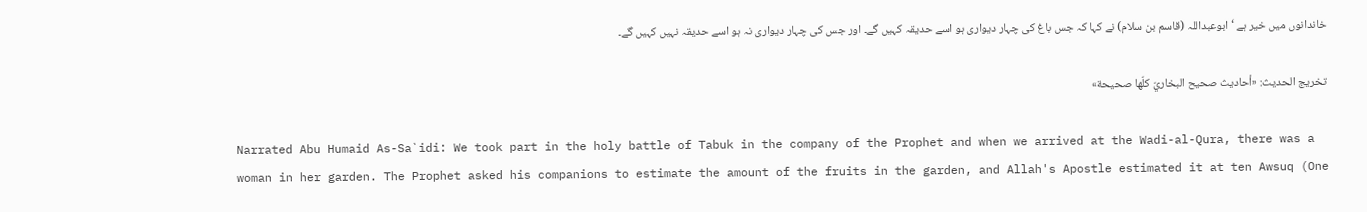خاندانوں میں خیر ہے ‘ ابوعبداللہ (قاسم بن سلام) نے کہا کہ جس باغ کی چہار دیواری ہو اسے حدیقہ کہیں گے۔ اور جس کی چہار دیواری نہ ہو اسے حدیقہ نہیں کہیں گے۔

تخریج الحدیث: «أحاديث صحيح البخاريّ كلّها صحيحة»

Narrated Abu Humaid As-Sa`idi: We took part in the holy battle of Tabuk in the company of the Prophet and when we arrived at the Wadi-al-Qura, there was a woman in her garden. The Prophet asked his companions to estimate the amount of the fruits in the garden, and Allah's Apostle estimated it at ten Awsuq (One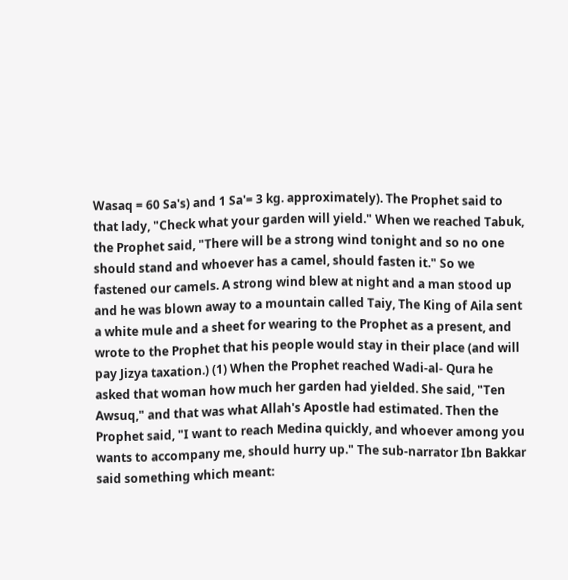Wasaq = 60 Sa's) and 1 Sa'= 3 kg. approximately). The Prophet said to that lady, "Check what your garden will yield." When we reached Tabuk, the Prophet said, "There will be a strong wind tonight and so no one should stand and whoever has a camel, should fasten it." So we fastened our camels. A strong wind blew at night and a man stood up and he was blown away to a mountain called Taiy, The King of Aila sent a white mule and a sheet for wearing to the Prophet as a present, and wrote to the Prophet that his people would stay in their place (and will pay Jizya taxation.) (1) When the Prophet reached Wadi-al- Qura he asked that woman how much her garden had yielded. She said, "Ten Awsuq," and that was what Allah's Apostle had estimated. Then the Prophet said, "I want to reach Medina quickly, and whoever among you wants to accompany me, should hurry up." The sub-narrator Ibn Bakkar said something which meant: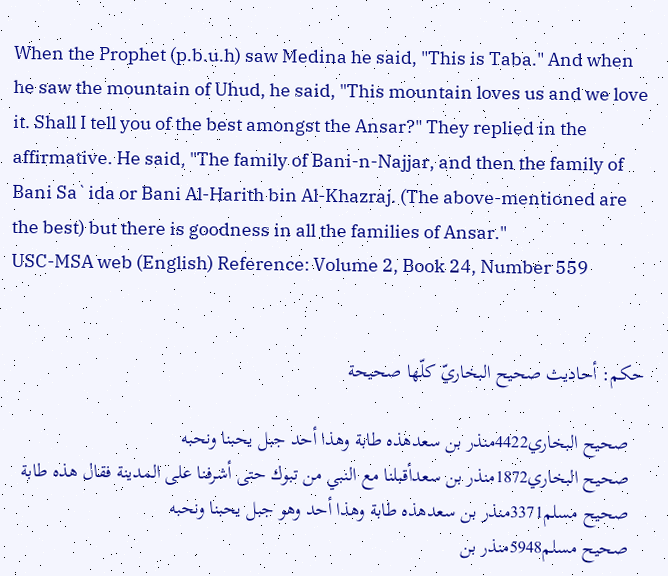When the Prophet (p.b.u.h) saw Medina he said, "This is Taba." And when he saw the mountain of Uhud, he said, "This mountain loves us and we love it. Shall I tell you of the best amongst the Ansar?" They replied in the affirmative. He said, "The family of Bani-n-Najjar, and then the family of Bani Sa`ida or Bani Al-Harith bin Al-Khazraj. (The above-mentioned are the best) but there is goodness in all the families of Ansar."
USC-MSA web (English) Reference: Volume 2, Book 24, Number 559


حكم: أحاديث صحيح البخاريّ كلّها صحيحة

   صحيح البخاري4422منذر بن سعدهذه طابة وهذا أحد جبل يحبنا ونحبه
   صحيح البخاري1872منذر بن سعدأقبلنا مع النبي من تبوك حتى أشرفنا على المدينة فقال هذه طابة
   صحيح مسلم3371منذر بن سعدهذه طابة وهذا أحد وهو جبل يحبنا ونحبه
   صحيح مسلم5948منذر بن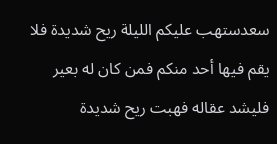سعدستهب عليكم الليلة ريح شديدة فلا يقم فيها أحد منكم فمن كان له بعير فليشد عقاله فهبت ريح شديدة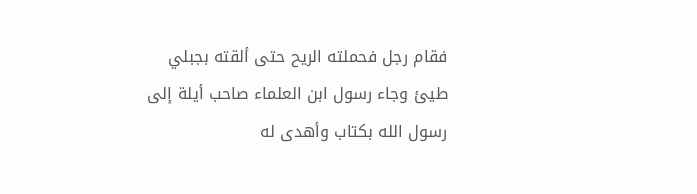فقام رجل فحملته الريح حتى ألقته بجبلي طيئ وجاء رسول ابن العلماء صاحب أيلة إلى رسول الله بكتاب وأهدى له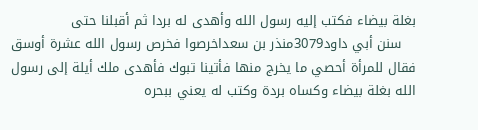بغلة بيضاء فكتب إليه رسول الله وأهدى له بردا ثم أقبلنا حتى
   سنن أبي داود3079منذر بن سعداخرصوا فخرص رسول الله عشرة أوسق فقال للمرأة أحصي ما يخرج منها فأتينا تبوك فأهدى ملك أيلة إلى رسول الله بغلة بيضاء وكساه بردة وكتب له يعني ببحره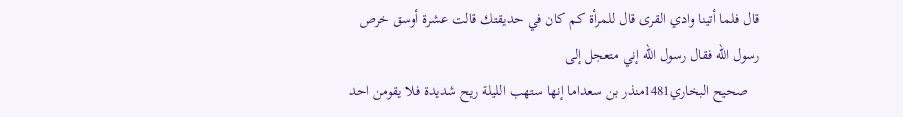قال فلما أتينا وادي القرى قال للمرأة كم كان في حديقتك قالت عشرة أوسق خرص رسول الله فقال رسول الله إني متعجل إلى
   صحيح البخاري1481منذر بن سعداما إنها ستهب الليلة ريح شديدة فلا يقومن احد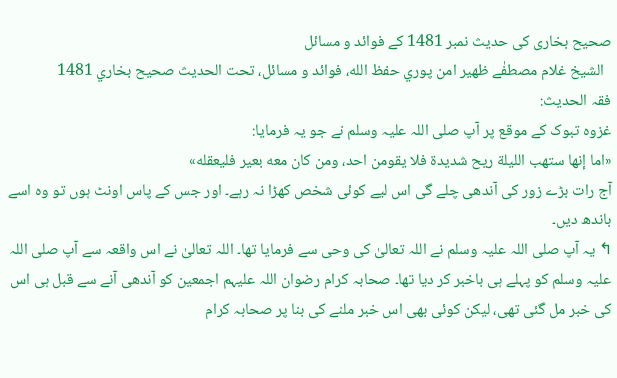صحیح بخاری کی حدیث نمبر 1481 کے فوائد و مسائل
  الشيخ غلام مصطفٰے ظهير امن پوري حفظ الله، فوائد و مسائل، تحت الحديث صحيح بخاري 1481
فقہ الحدیث:
غزوہ تبوک کے موقع پر آپ صلی اللہ علیہ وسلم نے جو یہ فرمایا:
«اما إنها ستهب الليلة ريح شديدة فلا يقومن احد، ومن كان معه بعير فليعقله»
آج رات بڑے زور کی آندھی چلے گی اس لیے کوئی شخص کھڑا نہ رہے۔ اور جس کے پاس اونٹ ہوں تو وہ اسے باندھ دیں۔
↰ یہ آپ صلی اللہ علیہ وسلم نے اللہ تعالیٰ کی وحی سے فرمایا تھا۔ اللہ تعالیٰ نے اس واقعہ سے آپ صلی اللہ علیہ وسلم کو پہلے ہی باخبر کر دیا تھا۔ صحابہ کرام رضوان اللہ علیہم اجمعین کو آندھی آنے سے قبل ہی اس کی خبر مل گئی تھی، لیکن کوئی بھی اس خبر ملنے کی بنا پر صحابہ کرام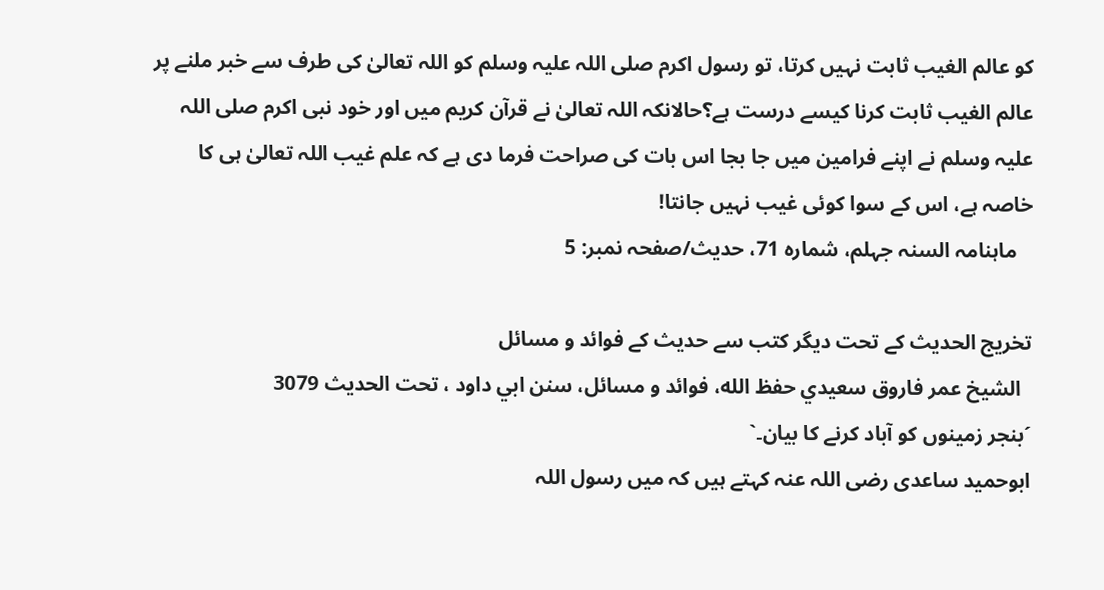کو عالم الغیب ثابت نہیں کرتا، تو رسول اکرم صلی اللہ علیہ وسلم کو اللہ تعالیٰ کی طرف سے خبر ملنے پر عالم الغیب ثابت کرنا کیسے درست ہے؟حالانکہ اللہ تعالیٰ نے قرآن کریم میں اور خود نبی اکرم صلی اللہ علیہ وسلم نے اپنے فرامین میں جا بجا اس بات کی صراحت فرما دی ہے کہ علم غیب اللہ تعالیٰ ہی کا خاصہ ہے، اس کے سوا کوئی غیب نہیں جانتا!
   ماہنامہ السنہ جہلم، شمارہ 71، حدیث/صفحہ نمبر: 5

تخریج الحدیث کے تحت دیگر کتب سے حدیث کے فوائد و مسائل
  الشيخ عمر فاروق سعيدي حفظ الله، فوائد و مسائل، سنن ابي داود ، تحت الحديث 3079
´بنجر زمینوں کو آباد کرنے کا بیان۔`
ابوحمید ساعدی رضی اللہ عنہ کہتے ہیں کہ میں رسول اللہ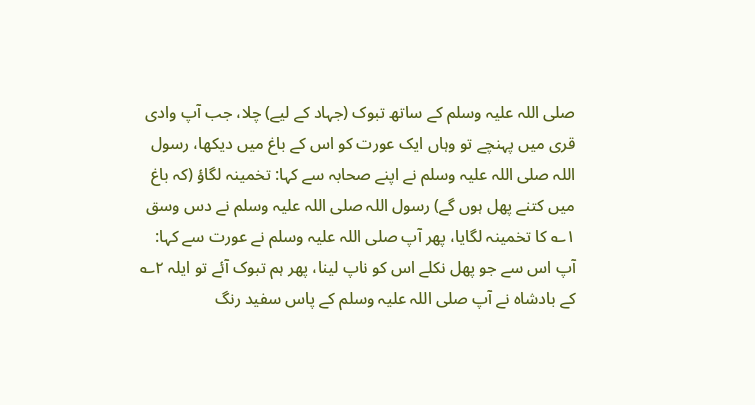صلی اللہ علیہ وسلم کے ساتھ تبوک (جہاد کے لیے) چلا، جب آپ وادی قری میں پہنچے تو وہاں ایک عورت کو اس کے باغ میں دیکھا، رسول اللہ صلی اللہ علیہ وسلم نے اپنے صحابہ سے کہا: تخمینہ لگاؤ (کہ باغ میں کتنے پھل ہوں گے) رسول اللہ صلی اللہ علیہ وسلم نے دس وسق ۱؎ کا تخمینہ لگایا، پھر آپ صلی اللہ علیہ وسلم نے عورت سے کہا: آپ اس سے جو پھل نکلے اس کو ناپ لینا، پھر ہم تبوک آئے تو ایلہ ۲؎ کے بادشاہ نے آپ صلی اللہ علیہ وسلم کے پاس سفید رنگ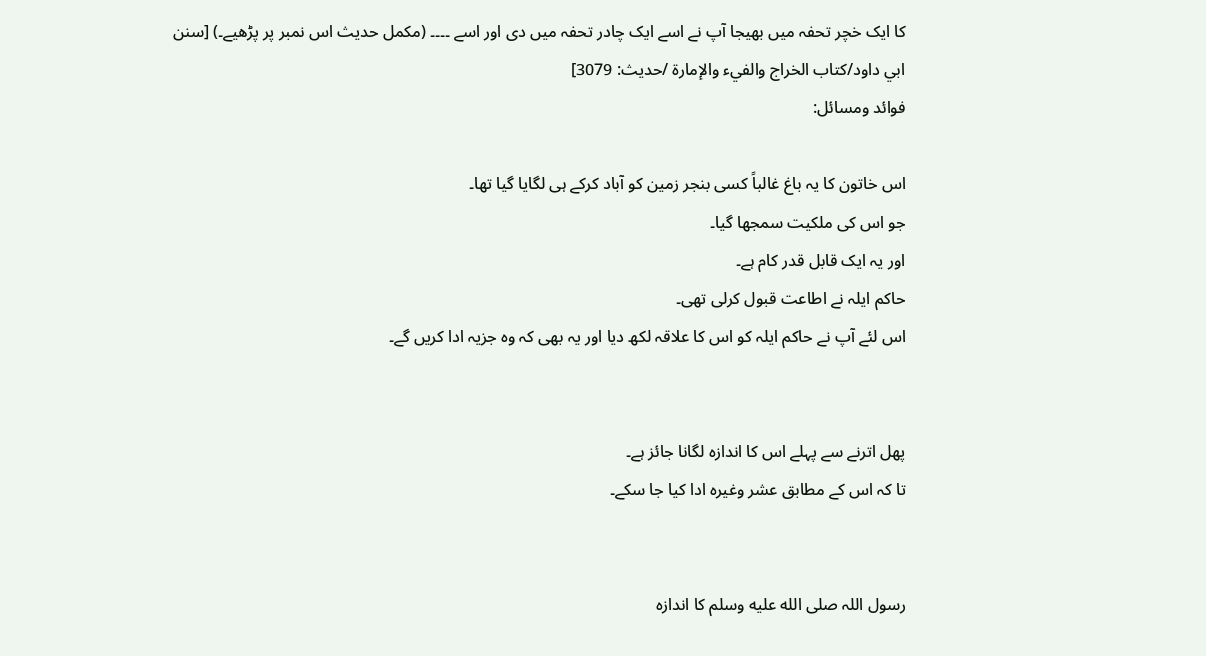کا ایک خچر تحفہ میں بھیجا آپ نے اسے ایک چادر تحفہ میں دی اور اسے ۔۔۔۔ (مکمل حدیث اس نمبر پر پڑھیے۔) [سنن ابي داود/كتاب الخراج والفيء والإمارة /حدیث: 3079]
فوائد ومسائل:

اس خاتون کا یہ باغ غالباً کسی بنجر زمین کو آباد کرکے ہی لگایا گیا تھا۔
جو اس کی ملکیت سمجھا گیا۔
اور یہ ایک قابل قدر کام ہے۔
حاکم ایلہ نے اطاعت قبول کرلی تھی۔
اس لئے آپ نے حاکم ایلہ کو اس کا علاقہ لکھ دیا اور یہ بھی کہ وہ جزیہ ادا کریں گے۔


پھل اترنے سے پہلے اس کا اندازہ لگانا جائز ہے۔
تا کہ اس کے مطابق عشر وغیرہ ادا کیا جا سکے۔


رسول اللہ صلى الله عليه وسلم کا اندازہ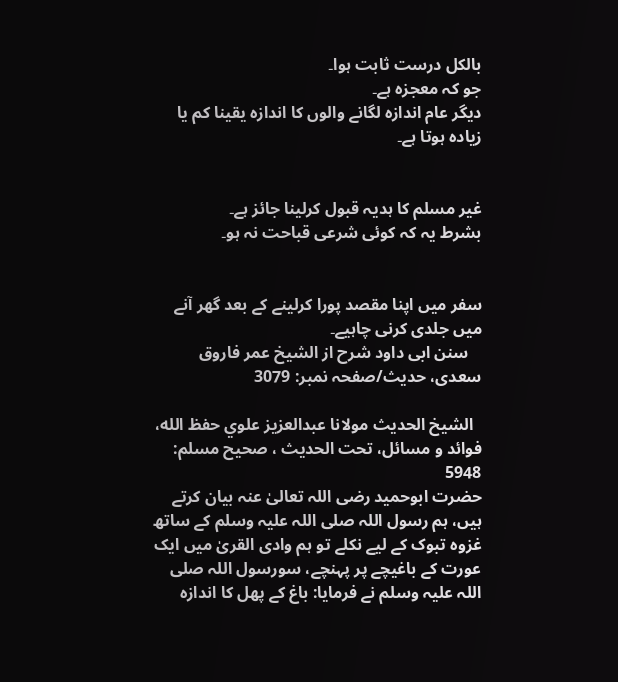بالکل درست ثابت ہوا۔
جو کہ معجزہ ہے۔
دیگر عام اندازہ لگانے والوں کا اندازہ یقینا کم یا زیادہ ہوتا ہے۔


غیر مسلم کا ہدیہ قبول کرلینا جائز ہے۔
بشرط یہ کہ کوئی شرعی قباحت نہ ہو۔


سفر میں اپنا مقصد پورا کرلینے کے بعد گھر آنے میں جلدی کرنی چاہیے۔
   سنن ابی داود شرح از الشیخ عمر فاروق سعدی، حدیث/صفحہ نمبر: 3079

  الشيخ الحديث مولانا عبدالعزيز علوي حفظ الله، فوائد و مسائل، تحت الحديث ، صحيح مسلم: 5948
حضرت ابوحمید رضی اللہ تعالیٰ عنہ بیان کرتے ہیں، ہم رسول اللہ صلی اللہ علیہ وسلم کے ساتھ غزوہ تبوک کے لیے نکلے تو ہم وادی القریٰ میں ایک عورت کے باغیچے پر پہنچے، سورسول اللہ صلی اللہ علیہ وسلم نے فرمایا: باغ کے پھل کا اندازہ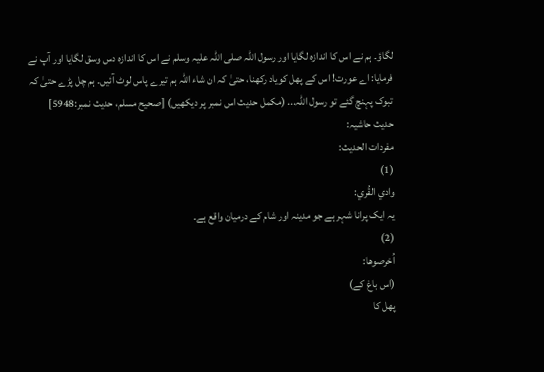لگاؤ۔ ہم نے اس کا اندازہ لگایا اور رسول اللہ صلی اللہ علیہ وسلم نے اس کا اندازہ دس وسق لگایا اور آپ نے فرمایا: اے عورت! اس کے پھل کویاد رکھنا، حتیٰ کہ ان شاء اللہ ہم تیرے پاس لوٹ آئیں۔ ہم چل پڑے حتیٰ کہ تبوک پہنچ گئے تو رسول اللہ... (مکمل حدیث اس نمبر پر دیکھیں) [صحيح مسلم، حديث نمبر:5948]
حدیث حاشیہ:
مفردات الحدیث:
(1)
وادي القُري:
یہ ایک پرانا شہر ہے جو مدینہ اور شام کے درمیان واقع ہے۔
(2)
اُخرصوها:
(اس باغ کے)
پھل کا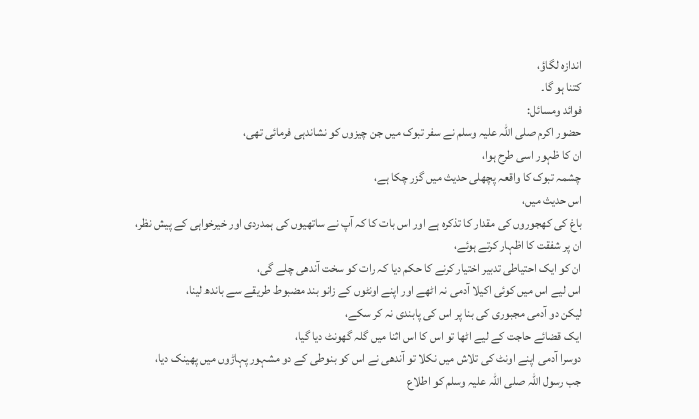اندازہ لگاؤ،
کتنا ہو گا۔
فوائد ومسائل:
حضور اکرم صلی اللہ علیہ وسلم نے سفر تبوک میں جن چیزوں کو نشاندہی فرمائی تھی،
ان کا ظہور اسی طرح ہوا،
چشمہ تبوک کا واقعہ پچھلی حدیث میں گزر چکا ہے،
اس حدیث میں،
باغ کی کھجوروں کی مقدار کا تذکرہ ہے اور اس بات کا کہ آپ نے ساتھیوں کی ہمدردی اور خیرخواہی کے پیش نظر،
ان پر شفقت کا اظہار کرتے ہوئے،
ان کو ایک احتیاطی تدبیر اختیار کرنے کا حکم دیا کہ رات کو سخت آندھی چلے گی،
اس لیے اس میں کوئی اکیلا آدمی نہ اٹھے اور اپنے اونٹوں کے زانو بند مضبوط طریقے سے باندھ لینا،
لیکن دو آدمی مجبوری کی بنا پر اس کی پابندی نہ کر سکے،
ایک قضائے حاجت کے لیے اٹھا تو اس کا اس اثنا میں گلہ گھونٹ دیا گیا،
دوسرا آدمی اپنے اونٹ کی تلاش میں نکلا تو آندھی نے اس کو بنوطی کے دو مشہور پہاڑوں میں پھینک دیا،
جب رسول اللہ صلی اللہ علیہ وسلم کو اطلاع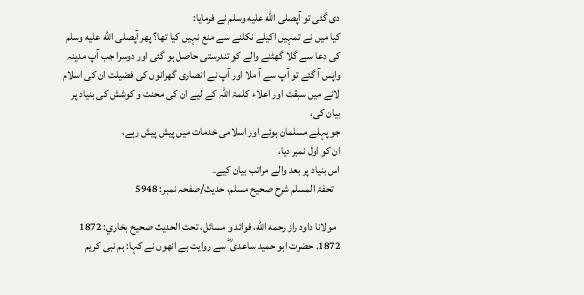دی گئی تو آپصلى الله عليه وسلم نے فرمایا:
کیا میں نے تمہیں اکیلے نکلنے سے منع نہیں کیا تھا؟ پھر آپصلى الله عليه وسلم کی دعا سے گلا گھٹنے والے کو تندرستی حاصل ہو گئی اور دوسرا جب آپ مدینہ واپس آ گئے تو آپ سے آ ملا اور آپ نے انصاری گھرانوں کی فضیلت ان کی اسلام لانے میں سبقت اور اعلاء کلمۃ اللہ کے لیے ان کی محنت و کوشش کی بنیاد پر بیان کی،
جو پہلے مسلمان ہوئے اور اسلامی خدمات میں پیش پیش رہے،
ان کو اول نمبر دیا،
اس بنیاد پر بعد والے مراتب بیان کیے۔
   تحفۃ المسلم شرح صحیح مسلم، حدیث/صفحہ نمبر: 5948

  مولانا داود راز رحمه الله، فوائد و مسائل، تحت الحديث صحيح بخاري: 1872
1872. حضرت ابو حمید ساعدی ؓ سے روایت ہے انھوں نے کہا: ہم نبی کریم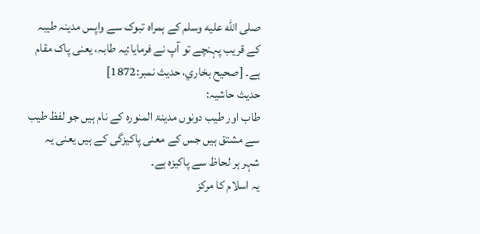صلى الله عليه وسلم کے ہمراہ تبوک سے واپس مدینہ طیبہ کے قریب پہنچے تو آپ نے فرمایا:یہ طابہ، یعنی پاک مقام ہے۔ [صحيح بخاري، حديث نمبر:1872]
حدیث حاشیہ:
طاب اور طیب دونوں مدینۃ المنورہ کے نام ہیں جو لفظ طیب سے مشتق ہیں جس کے معنی پاکیزگی کے ہیں یعنی یہ شہر ہر لحاظ سے پاکیزہ ہے۔
یہ اسلام کا مرکز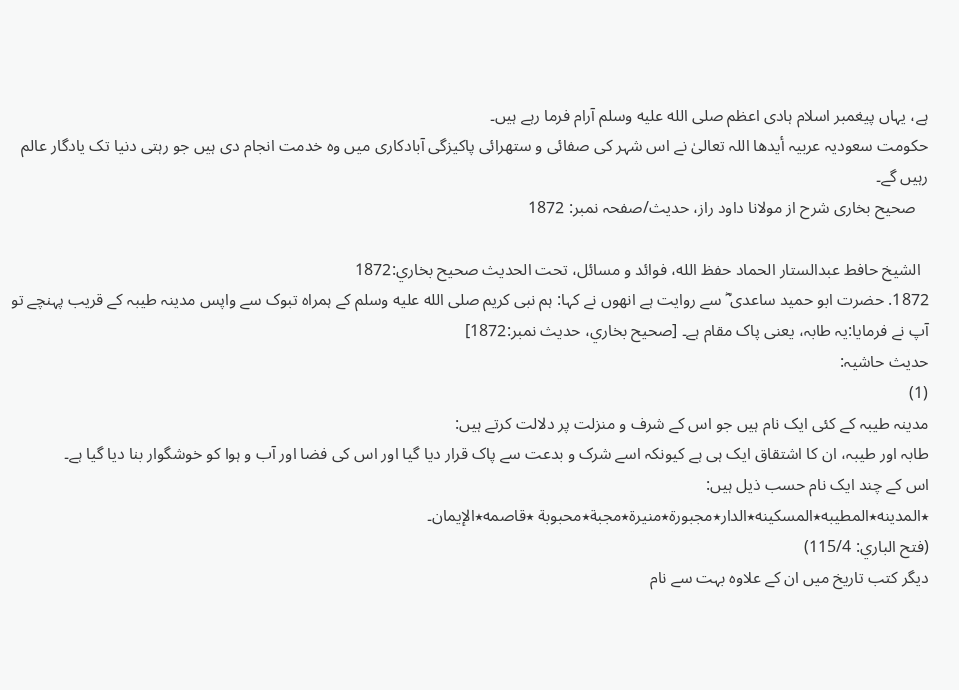ہے، یہاں پیغمبر اسلام ہادی اعظم صلى الله عليه وسلم آرام فرما رہے ہیں۔
حکومت سعودیہ عربیہ أیدها اللہ تعالیٰ نے اس شہر کی صفائی و ستھرائی پاکیزگی آبادکاری میں وہ خدمت انجام دی ہیں جو رہتی دنیا تک یادگار عالم رہیں گے۔
   صحیح بخاری شرح از مولانا داود راز، حدیث/صفحہ نمبر: 1872

  الشيخ حافط عبدالستار الحماد حفظ الله، فوائد و مسائل، تحت الحديث صحيح بخاري:1872
1872. حضرت ابو حمید ساعدی ؓ سے روایت ہے انھوں نے کہا: ہم نبی کریم صلى الله عليه وسلم کے ہمراہ تبوک سے واپس مدینہ طیبہ کے قریب پہنچے تو آپ نے فرمایا:یہ طابہ، یعنی پاک مقام ہے۔ [صحيح بخاري، حديث نمبر:1872]
حدیث حاشیہ:
(1)
مدینہ طیبہ کے کئی ایک نام ہیں جو اس کے شرف و منزلت پر دلالت کرتے ہیں:
طابہ اور طیبہ، ان کا اشتقاق ایک ہی ہے کیونکہ اسے شرک و بدعت سے پاک قرار دیا گیا اور اس کی فضا اور آب و ہوا کو خوشگوار بنا دیا گیا ہے۔
اس کے چند ایک نام حسب ذیل ہیں:
٭المدينه٭المطيبه٭المسكينه٭الدار٭مجبورة٭منيرة٭مجبة٭محبوبة ٭قاصمه٭الإيمان۔
(فتح الباري: 115/4)
دیگر کتب تاریخ میں ان کے علاوہ بہت سے نام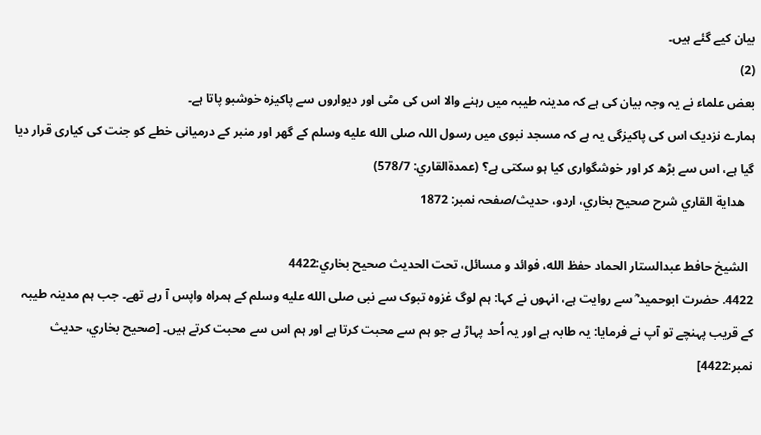بیان کیے گئے ہیں۔
(2)
بعض علماء نے یہ وجہ بیان کی ہے کہ مدینہ طیبہ میں رہنے والا اس کی مٹی اور دیواروں سے پاکیزہ خوشبو پاتا ہے۔
ہمارے نزدیک اس کی پاکیزگی یہ ہے کہ مسجد نبوی میں رسول اللہ صلى الله عليه وسلم کے گھر اور منبر کے درمیانی خطے کو جنت کی کیاری قرار دیا گیا ہے، اس سے بڑھ کر اور خوشگواری کیا ہو سکتی ہے؟ (عمدةالقاري: 578/7)
   هداية القاري شرح صحيح بخاري، اردو، حدیث/صفحہ نمبر: 1872

  الشيخ حافط عبدالستار الحماد حفظ الله، فوائد و مسائل، تحت الحديث صحيح بخاري:4422
4422. حضرت ابوحمید ؓ سے روایت ہے، انہوں نے کہا: ہم لوگ غزوہ تبوک سے نبی صلى الله عليه وسلم کے ہمراہ واپس آ رہے تھے۔ جب ہم مدینہ طیبہ کے قریب پہنچے تو آپ نے فرمایا: یہ طابہ ہے اور یہ اُحد پہاڑ ہے جو ہم سے محبت کرتا ہے اور ہم اس سے محبت کرتے ہیں۔ [صحيح بخاري، حديث نمبر:4422]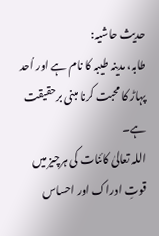حدیث حاشیہ:
طابہ، مدینہ طیبہ کا نام ہے اور اُحد پہاڑ کا محبت کرنا مبنی برحقیقت ہے۔
اللہ تعالیٰ کائنات کی ہرچیز میں قوتِ ادراک اور احساس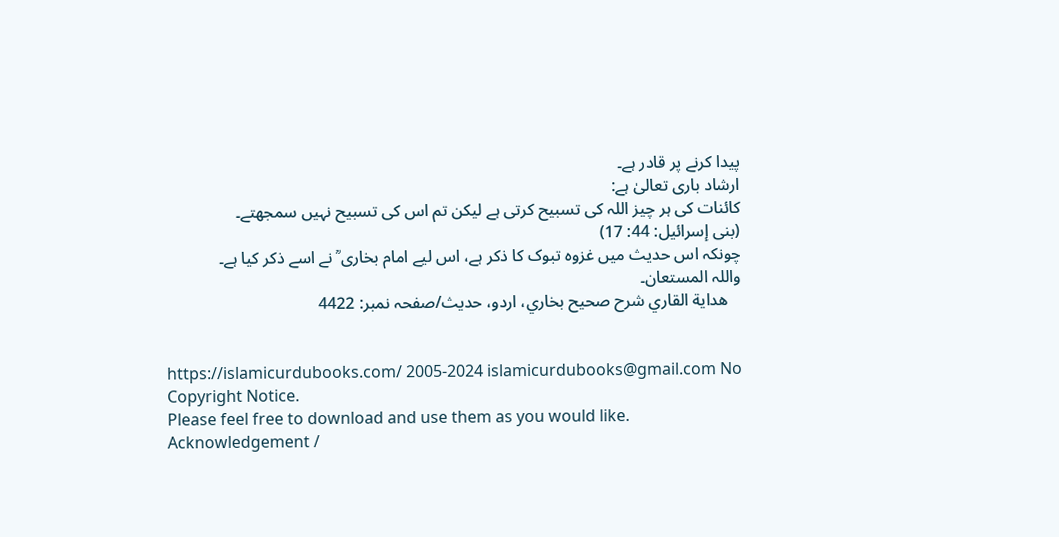پیدا کرنے پر قادر ہے۔
ارشاد باری تعالیٰ ہے:
کائنات کی ہر چیز اللہ کی تسبیح کرتی ہے لیکن تم اس کی تسبیح نہیں سمجھتے۔
(بنی إسرائیل: 44: 17)
چونکہ اس حدیث میں غزوہ تبوک کا ذکر ہے، اس لیے امام بخاری ؒ نے اسے ذکر کیا ہے۔
واللہ المستعان۔
   هداية القاري شرح صحيح بخاري، اردو، حدیث/صفحہ نمبر: 4422


https://islamicurdubooks.com/ 2005-2024 islamicurdubooks@gmail.com No Copyright Notice.
Please feel free to download and use them as you would like.
Acknowledgement /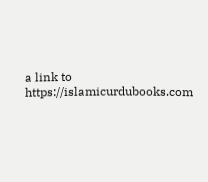a link to https://islamicurdubooks.com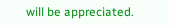will be appreciated.